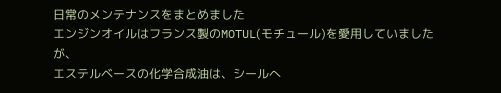日常のメンテナンスをまとめました
エンジンオイルはフランス製のMOTUL(モチュール)を愛用していましたが、
エステルベースの化学合成油は、シールへ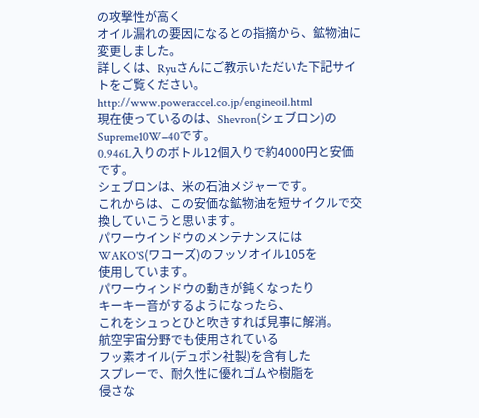の攻撃性が高く
オイル漏れの要因になるとの指摘から、鉱物油に変更しました。
詳しくは、Ryuさんにご教示いただいた下記サイトをご覧ください。
http://www.poweraccel.co.jp/engineoil.html
現在使っているのは、Shevron(シェブロン)のSupreme10W−40です。
0.946L入りのボトル12個入りで約4000円と安価です。
シェブロンは、米の石油メジャーです。
これからは、この安価な鉱物油を短サイクルで交換していこうと思います。
パワーウインドウのメンテナンスには
WAKO'S(ワコーズ)のフッソオイル105を
使用しています。
パワーウィンドウの動きが鈍くなったり
キーキー音がするようになったら、
これをシュっとひと吹きすれば見事に解消。
航空宇宙分野でも使用されている
フッ素オイル(デュポン社製)を含有した
スプレーで、耐久性に優れゴムや樹脂を
侵さな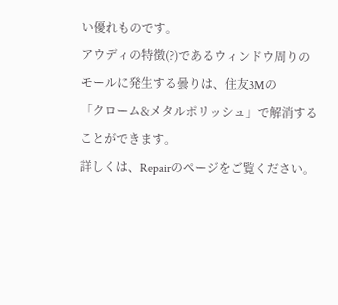い優れものです。
アウディの特徴(?)であるウィンドウ周りの
モールに発生する曇りは、住友3Mの
「クローム&メタルポリッシュ」で解消する
ことができます。
詳しくは、Repairのページをご覧ください。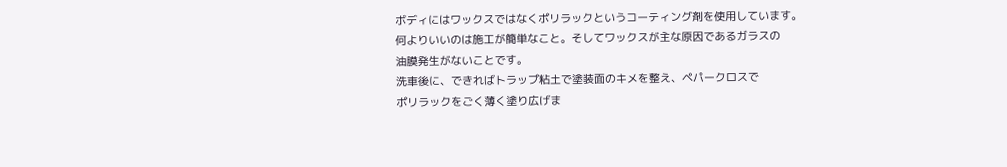ボディにはワックスではなくポリラックというコーティング剤を使用しています。
何よりいいのは施工が簡単なこと。そしてワックスが主な原因であるガラスの
油膜発生がないことです。
洗車後に、できればトラップ粘土で塗装面のキメを整え、ペパークロスで
ポリラックをごく薄く塗り広げま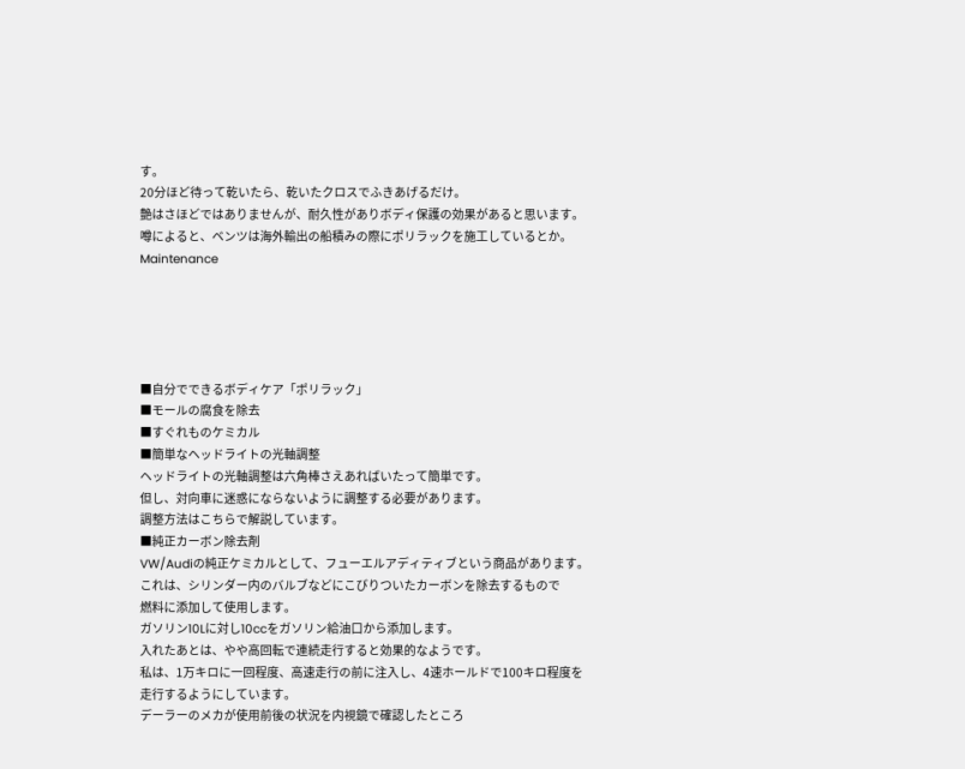す。
20分ほど待って乾いたら、乾いたクロスでふきあげるだけ。
艶はさほどではありませんが、耐久性がありボディ保護の効果があると思います。
噂によると、ベンツは海外輸出の船積みの際にポリラックを施工しているとか。
Maintenance





■自分でできるボディケア「ポリラック」
■モールの腐食を除去
■すぐれものケミカル
■簡単なヘッドライトの光軸調整
ヘッドライトの光軸調整は六角棒さえあればいたって簡単です。
但し、対向車に迷惑にならないように調整する必要があります。
調整方法はこちらで解説しています。
■純正カーボン除去剤
VW/Audiの純正ケミカルとして、フューエルアディティブという商品があります。
これは、シリンダー内のバルブなどにこびりついたカーボンを除去するもので
燃料に添加して使用します。
ガソリン10Lに対し10ccをガソリン給油口から添加します。
入れたあとは、やや高回転で連続走行すると効果的なようです。
私は、1万キロに一回程度、高速走行の前に注入し、4速ホールドで100キロ程度を
走行するようにしています。
デーラーのメカが使用前後の状況を内視鏡で確認したところ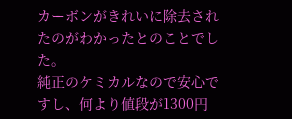カーボンがきれいに除去されたのがわかったとのことでした。
純正のケミカルなので安心ですし、何より値段が1300円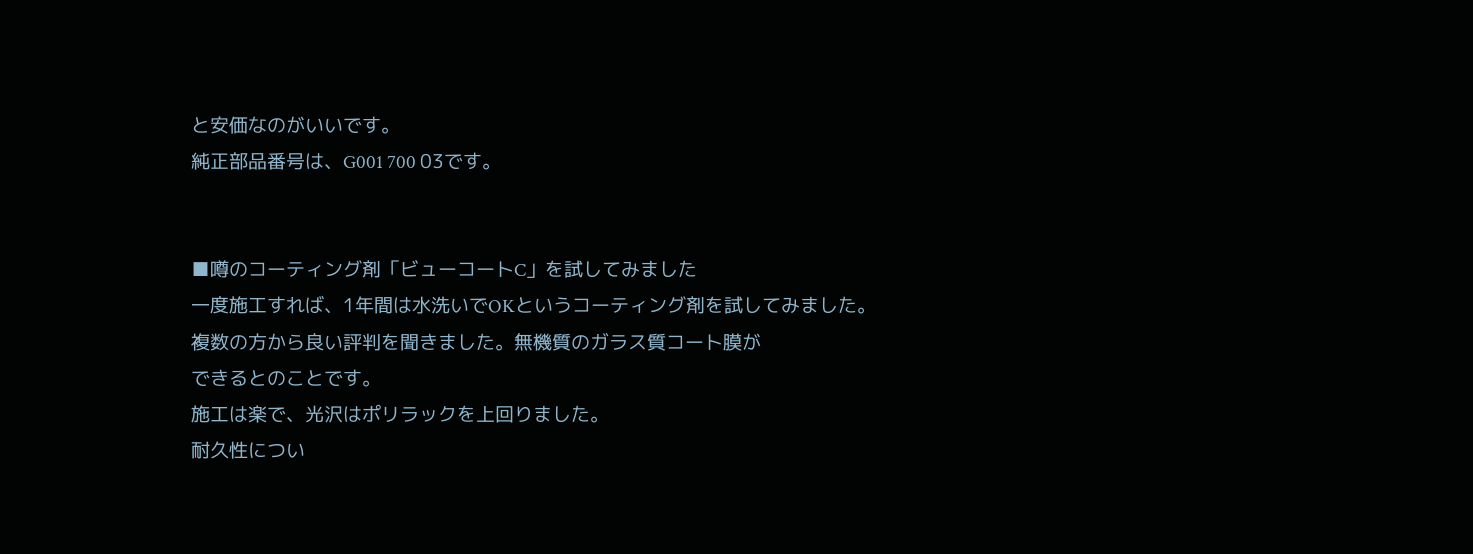と安価なのがいいです。
純正部品番号は、G001 700 03です。


■噂のコーティング剤「ビューコートC」を試してみました
一度施工すれば、1年間は水洗いでOKというコーティング剤を試してみました。
複数の方から良い評判を聞きました。無機質のガラス質コート膜が
できるとのことです。
施工は楽で、光沢はポリラックを上回りました。
耐久性につい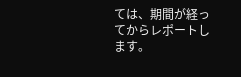ては、期間が経ってからレポートします。